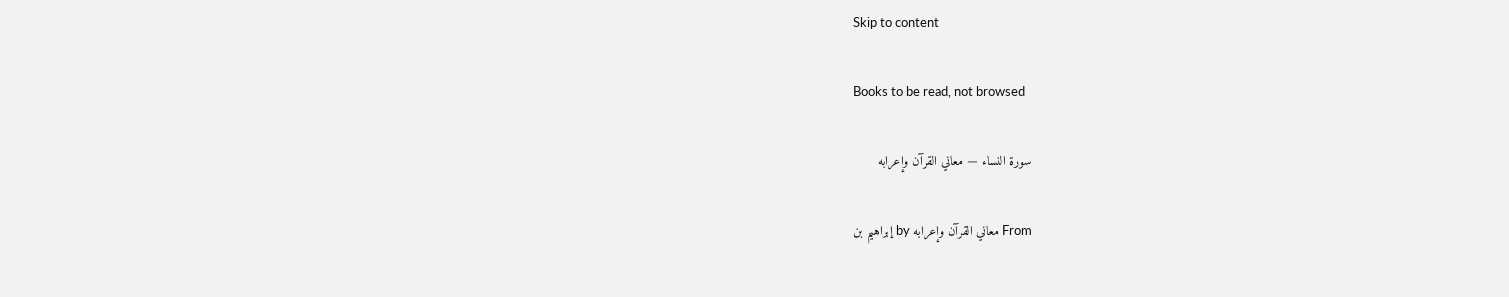Skip to content

Books to be read, not browsed

سورة النساء — معاني القرآن وإعرابه

From معاني القرآن وإعرابه by إبراهيم بن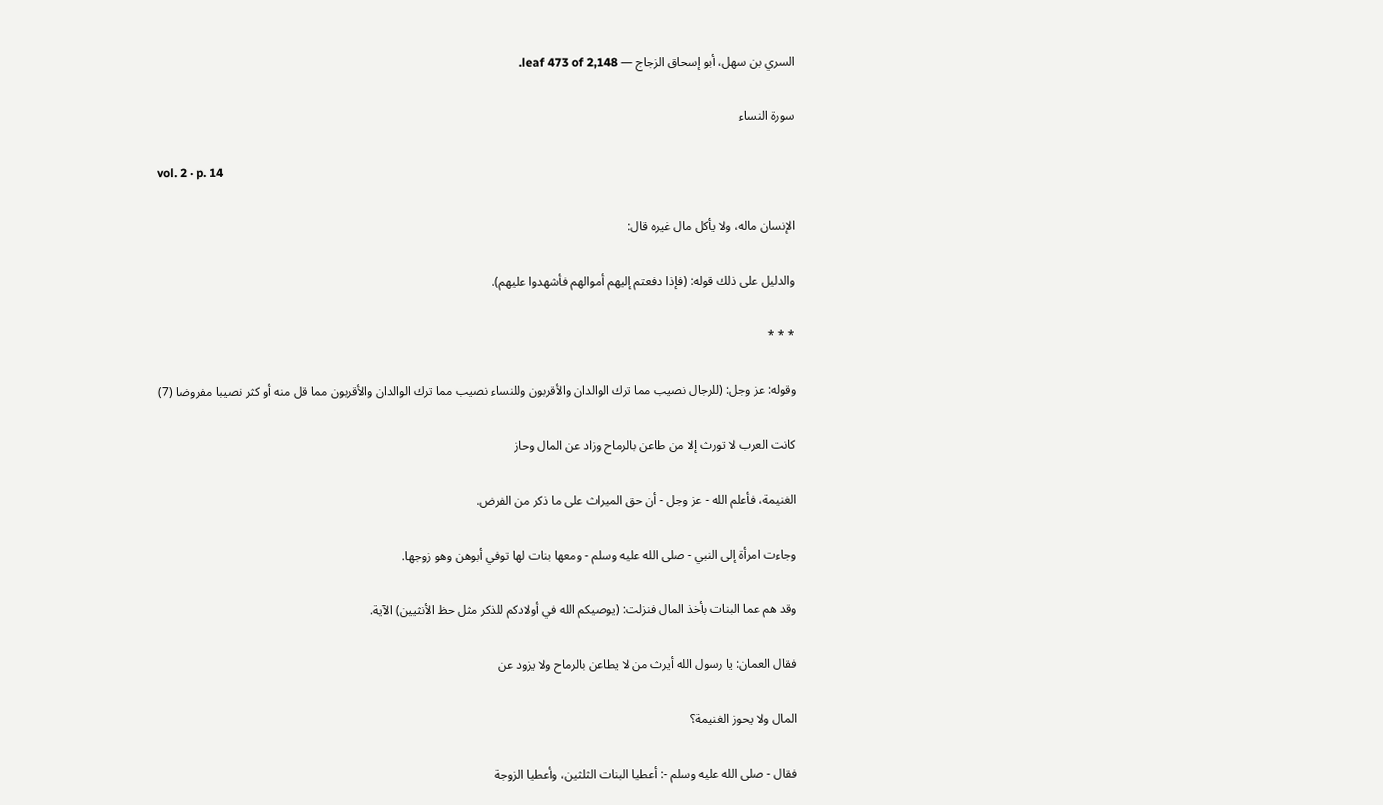السري بن سهل، أبو إسحاق الزجاج — leaf 473 of 2,148.

سورة النساء

vol. 2 · p. 14

الإنسان ماله، ولا يأكل مال غيره قال:

والدليل على ذلك قوله: (فإذا دفعتم إليهم أموالهم فأشهدوا عليهم).

* * *

وقوله: عز وجل: (للرجال نصيب مما ترك الوالدان والأقربون وللنساء نصيب مما ترك الوالدان والأقربون مما قل منه أو كثر نصيبا مفروضا (7)

كانت العرب لا تورث إلا من طاعن بالرماح وزاد عن المال وحاز

الغنيمة، فأعلم الله - عز وجل - أن حق الميراث على ما ذكر من الفرض.

وجاءت امرأة إلى النبي - صلى الله عليه وسلم - ومعها بنات لها توفي أبوهن وهو زوجها.

وقد هم عما البنات بأخذ المال فنزلت: (يوصيكم الله في أولادكم للذكر مثل حظ الأنثيين) الآية.

فقال العمان: يا رسول الله أيرث من لا يطاعن بالرماح ولا يزود عن

المال ولا يحوز الغنيمة؟

فقال - صلى الله عليه وسلم -: أعطيا البنات الثلثين، وأعطيا الزوجة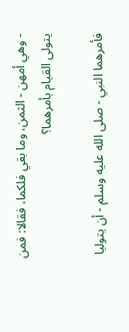- وهي أمهن - الثمن، وما بقي فلكما، فقالا: فمن يتولى القيام بأمرهما؟

فأمرهما النبي - صلى الله عليه وسلم - أن يتوليا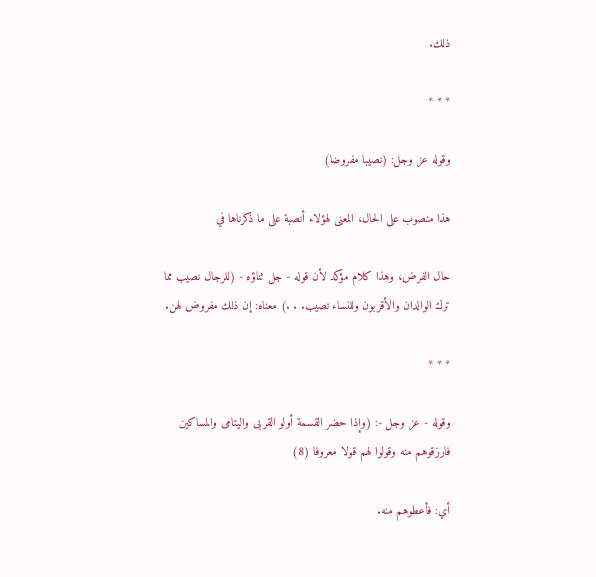ذلك.

* * *

وقوله عز وجل: (نصيبا مفروضا)

هذا منصوب على الحال، المعنى لهؤلاء أنصبة على ما ذكرناها في

حال الفرض، وهذا كلام مؤكد لأن قوله - جل ثناؤه - (للرجال نصيب مما ترك الوالدان والأقربون وللنساء نصيب. . .) معناه: إن ذلك مفروض لهن.

* * *

وقوله - عز وجل -: (وإذا حضر القسمة أولو القربى واليتامى والمساكين فارزقوهم منه وقولوا لهم قولا معروفا (8)

أي: فأعطوهم منه.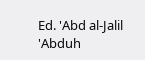Ed. 'Abd al-Jalil 'Abduh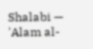Shalabi — 'Alam al-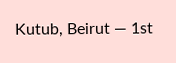Kutub, Beirut — 1st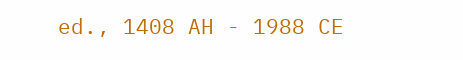ed., 1408 AH - 1988 CE